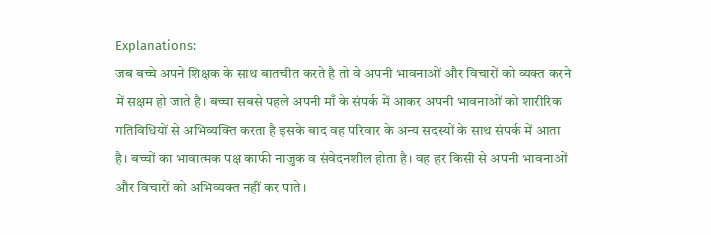Explanations:
जब बच्चे अपने शिक्षक के साथ बातचीत करते है तो वे अपनी भावनाओं और विचारों को व्यक्त करने में सक्षम हो जाते है। बच्चा सबसे पहले अपनी माँ के संपर्क में आकर अपनी भावनाओं को शारीरिक गतिविधियों से अभिव्यक्ति करता है इसके बाद वह परिवार के अन्य सदस्यों के साथ संपर्क में आता है। बच्चों का भावात्मक पक्ष काफी नाजुक व संवेदनशील होता है। वह हर किसी से अपनी भावनाओं और विचारों को अभिव्यक्त नहीं कर पाते।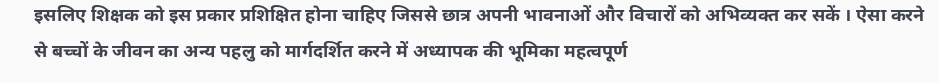इसलिए शिक्षक को इस प्रकार प्रशिक्षित होना चाहिए जिससे छात्र अपनी भावनाओं और विचारों को अभिव्यक्त कर सकें । ऐसा करने से बच्चों के जीवन का अन्य पहलु को मार्गदर्शित करने में अध्यापक की भूमिका महत्वपूर्ण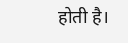होती है।